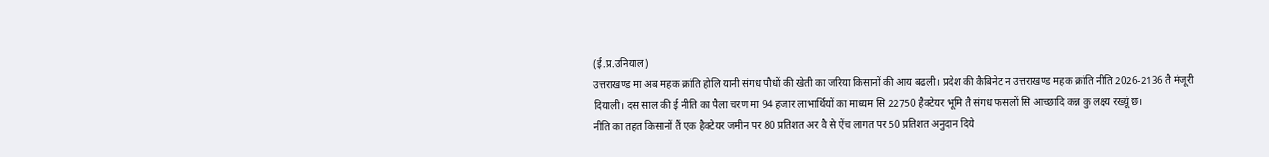(ई.प्र.उनियाल)
उत्तराखण्ड मा अब महक क्रांति होलि यानी संगध पौधों की खेती का जरिया किसानों की आय बढली। प्रदेश की कैबिनेट न उत्तराखण्ड महक क्रांति नीति 2026-2136 तै मंजूरी दियाली। दस साल की ई नीति का पैला चरण मा 94 हजार लाभार्थियों का माध्यम सि 22750 हैक्टेयर भूमि तै संगध फसलों सि आच्छादि कन्न कु लक्ष्य रख्यूं छ।
नीति का तहत किसानों तैं एक हैक्टेयर जमीन पर 80 प्रतिशत अर वै से ऐंच लागत पर 50 प्रतिशत अनुदान दिये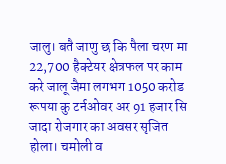जालु। बतै जाणु छ कि पैला चरण मा 22,700 हैक्टेयर क्षेत्रफल पर काम करे जालू जैमा लगभग 1050 करोड रूपया कु टर्नओवर अर 91 हजार सि जादा रोजगार का अवसर सृजित होला। चमोली व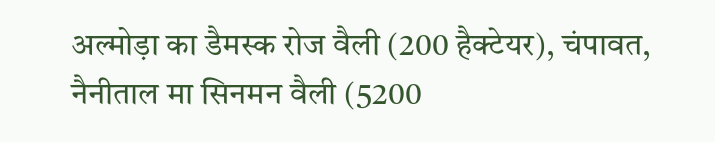अल्मोड़ा का डैमस्क रोज वैली (200 हैक्टेयर), चंपावत, नैनीताल मा सिनमन वैली (5200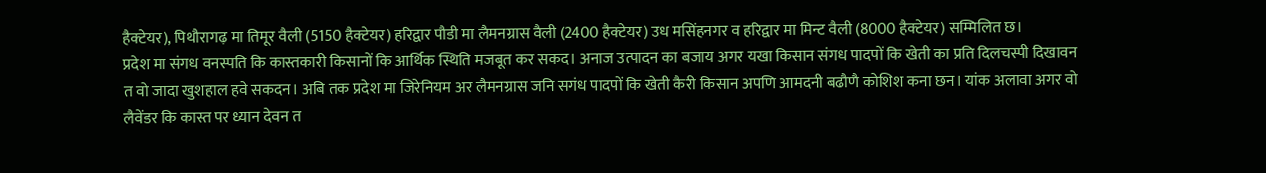हैक्टेयर), पिथौरागढ़ मा तिमूर वैली (5150 हैक्टेयर) हरिद्वार पौडी मा लैमनग्रास वैली (2400 हैक्टेयर) उध मसिंहनगर व हरिद्वार मा मिन्ट वैली (8000 हैक्टेयर) सम्मिलित छ।
प्रदेश मा संगध वनस्पति कि कास्तकारी किसानों कि आर्थिक स्थिति मजबूत कर सकद। अनाज उत्पादन का बजाय अगर यखा किसान संगध पादपों कि खेती का प्रति दिलचस्पी दिखावन त वो जादा खुशहाल हवे सकदन। अबि तक प्रदेश मा जिरेनियम अर लैमनग्रास जनि सगंध पादपों कि खेती कैरी किसान अपणि आमदनी बढौणै कोशिश कना छन। यांक अलावा अगर वो लैवेंडर कि कास्त पर ध्यान देवन त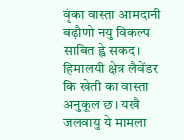वृंका वास्ता आमदानी बढ़ौणो नयु विकल्प साबित ह्वे सकद।
हिमालयी क्षेत्र लैवेंडर कि खेती का वास्ता अनुकूल छ। यखै जलवायु ये मामला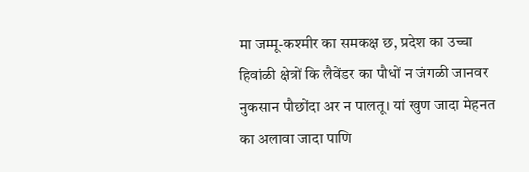मा जम्मू-कश्मीर का समकक्ष छ, प्रदेश का उच्चा हिवांळी क्षेत्रों कि लैवेंडर का पौधों न जंगळी जानवर नुकसान पौछोंदा अर न पालतू। यां खुण जादा मेहनत का अलावा जादा पाणि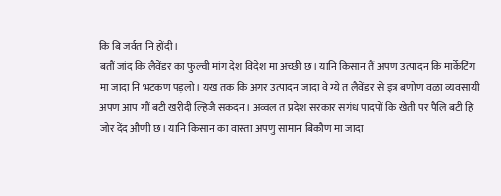कि बि जर्वत नि होंदी।
बतौं जांद कि लैवेंडर का फुल्वी मांग देश विदेश मा अच्छी छ। यानि किसान तैं अपण उत्पादन कि मार्केटिंग मा जादा नि भटकण पड़लो। यख तक कि अगर उत्पादन जादा वे ग्ये त लैवेंडर से इत्र बणोण वळा व्यवसायी अपण आप गौं बटी खरीदी ल्हिजै सकदन। अव्वल त प्रदेश सरकार सगंध पादपों कि खेती पर पैलि बटी हि जोर देंद औणी छ। यानि किसान का वास्ता अपणु सामान बिकौण मा जादा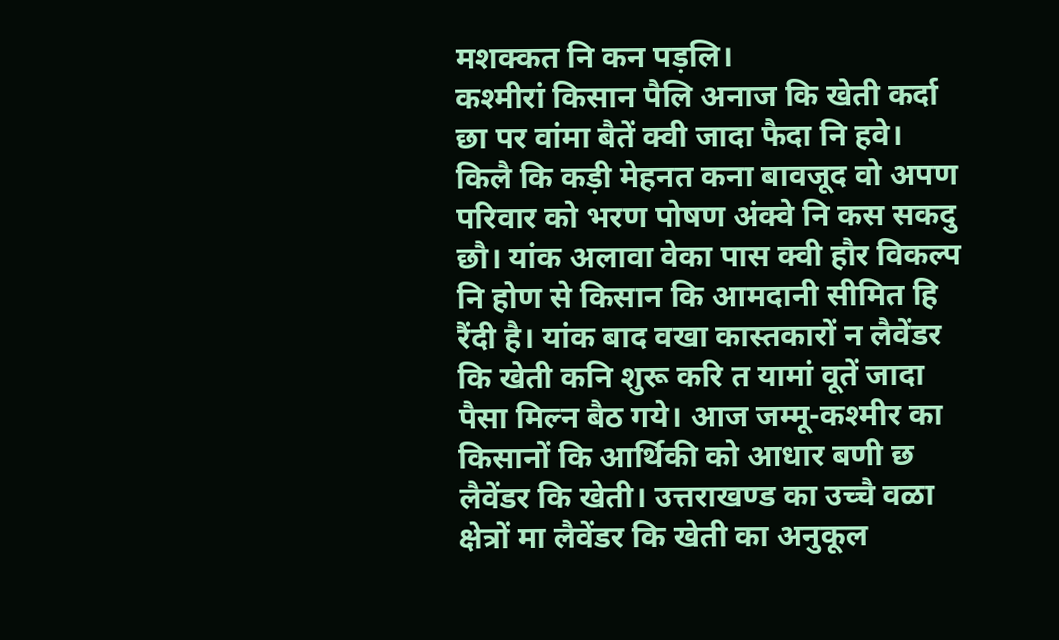मशक्कत नि कन पड़लि।
कश्मीरां किसान पैलि अनाज कि खेती कर्दा छा पर वांमा बैतें क्वी जादा फैदा नि हवे। किलै कि कड़ी मेहनत कना बावजूद वो अपण परिवार को भरण पोषण अंक्वे नि कस सकदु छौ। यांक अलावा वेका पास क्वी हौर विकल्प नि होण से किसान कि आमदानी सीमित हि रैंदी है। यांक बाद वखा कास्तकारों न लैवेंडर कि खेती कनि शुरू करि त यामां वूतें जादा पैसा मिल्न बैठ गये। आज जम्मू-कश्मीर का किसानों कि आर्थिकी को आधार बणी छ लैवेंडर कि खेती। उत्तराखण्ड का उच्चै वळा क्षेत्रों मा लैवेंडर कि खेती का अनुकूल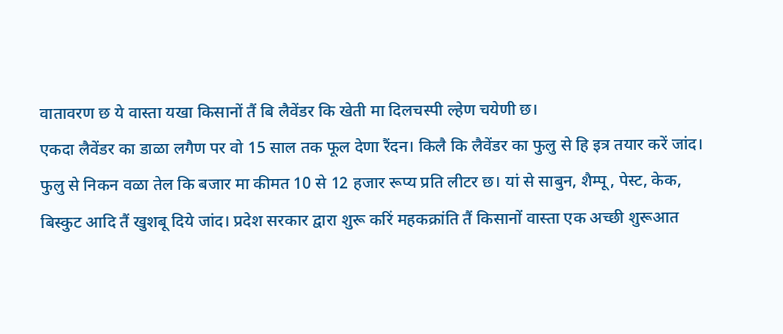वातावरण छ ये वास्ता यखा किसानों तैं बि लैवेंडर कि खेती मा दिलचस्पी ल्हेण चयेणी छ।
एकदा लैवेंडर का डाळा लगैण पर वो 15 साल तक फूल देणा रैंदन। किलै कि लैवेंडर का फुलु से हि इत्र तयार करें जांद। फुलु से निकन वळा तेल कि बजार मा कीमत 10 से 12 हजार रूप्य प्रति लीटर छ। यां से साबुन, शैम्पू, पेस्ट, केक, बिस्कुट आदि तैं खुशबू दिये जांद। प्रदेश सरकार द्वारा शुरू करिं महकक्रांति तैं किसानों वास्ता एक अच्छी शुरूआत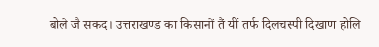बोले जै सकद। उत्तराखण्ड का किसानों तैं यीं तर्फ दिलचस्पी दिखाण होलि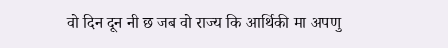वो दिन दून नी छ जब वो राज्य कि आर्थिकी मा अपणु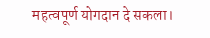महत्वपूर्ण योगदान दे सकला।